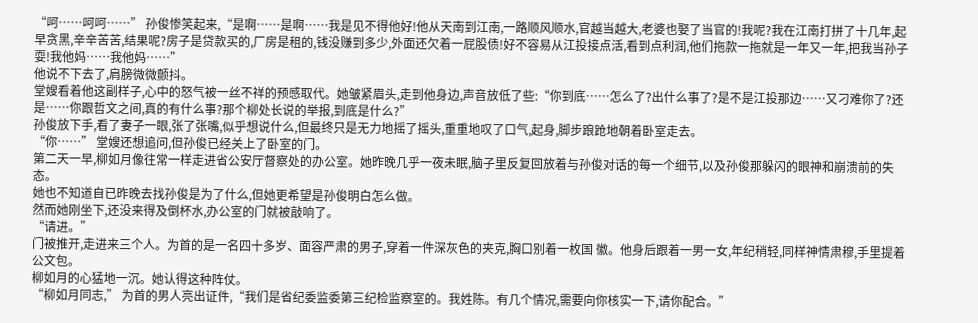“呵……呵呵……” 孙俊惨笑起来,“是啊……是啊……我是见不得他好!他从天南到江南,一路顺风顺水,官越当越大,老婆也娶了当官的!我呢?我在江南打拼了十几年,起早贪黑,辛辛苦苦,结果呢?房子是贷款买的,厂房是租的,钱没赚到多少,外面还欠着一屁股债!好不容易从江投接点活,看到点利润,他们拖款一拖就是一年又一年,把我当孙子耍!我他妈……我他妈……”
他说不下去了,肩膀微微颤抖。
堂嫂看着他这副样子,心中的怒气被一丝不祥的预感取代。她皱紧眉头,走到他身边,声音放低了些:“你到底……怎么了?出什么事了?是不是江投那边……又刁难你了?还是……你跟哲文之间,真的有什么事?那个柳处长说的举报,到底是什么?”
孙俊放下手,看了妻子一眼,张了张嘴,似乎想说什么,但最终只是无力地摇了摇头,重重地叹了口气,起身,脚步踉跄地朝着卧室走去。
“你……” 堂嫂还想追问,但孙俊已经关上了卧室的门。
第二天一早,柳如月像往常一样走进省公安厅督察处的办公室。她昨晚几乎一夜未眠,脑子里反复回放着与孙俊对话的每一个细节,以及孙俊那躲闪的眼神和崩溃前的失态。
她也不知道自已昨晚去找孙俊是为了什么,但她更希望是孙俊明白怎么做。
然而她刚坐下,还没来得及倒杯水,办公室的门就被敲响了。
“请进。”
门被推开,走进来三个人。为首的是一名四十多岁、面容严肃的男子,穿着一件深灰色的夹克,胸口别着一枚国 徽。他身后跟着一男一女,年纪稍轻,同样神情肃穆,手里提着公文包。
柳如月的心猛地一沉。她认得这种阵仗。
“柳如月同志,” 为首的男人亮出证件,“我们是省纪委监委第三纪检监察室的。我姓陈。有几个情况,需要向你核实一下,请你配合。”